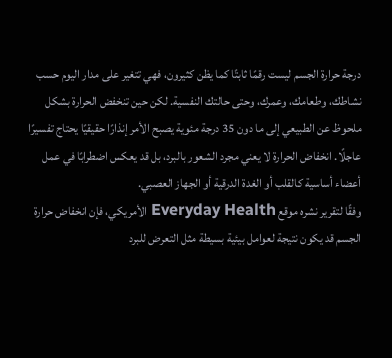درجة حرارة الجسم ليست رقمًا ثابتًا كما يظن كثيرون، فهي تتغير على مدار اليوم حسب نشاطك، وطعامك، وعمرك، وحتى حالتك النفسية. لكن حين تنخفض الحرارة بشكل ملحوظ عن الطبيعي إلى ما دون 35 درجة مئوية يصبح الأمر إنذارًا حقيقيًا يحتاج تفسيرًا عاجلًا. انخفاض الحرارة لا يعني مجرد الشعور بالبرد، بل قد يعكس اضطرابًا في عمل أعضاء أساسية كالقلب أو الغدة الدرقية أو الجهاز العصبي.
وفقًا لتقرير نشره موقع Everyday Health الأمريكي، فإن انخفاض حرارة الجسم قد يكون نتيجة لعوامل بيئية بسيطة مثل التعرض للبرد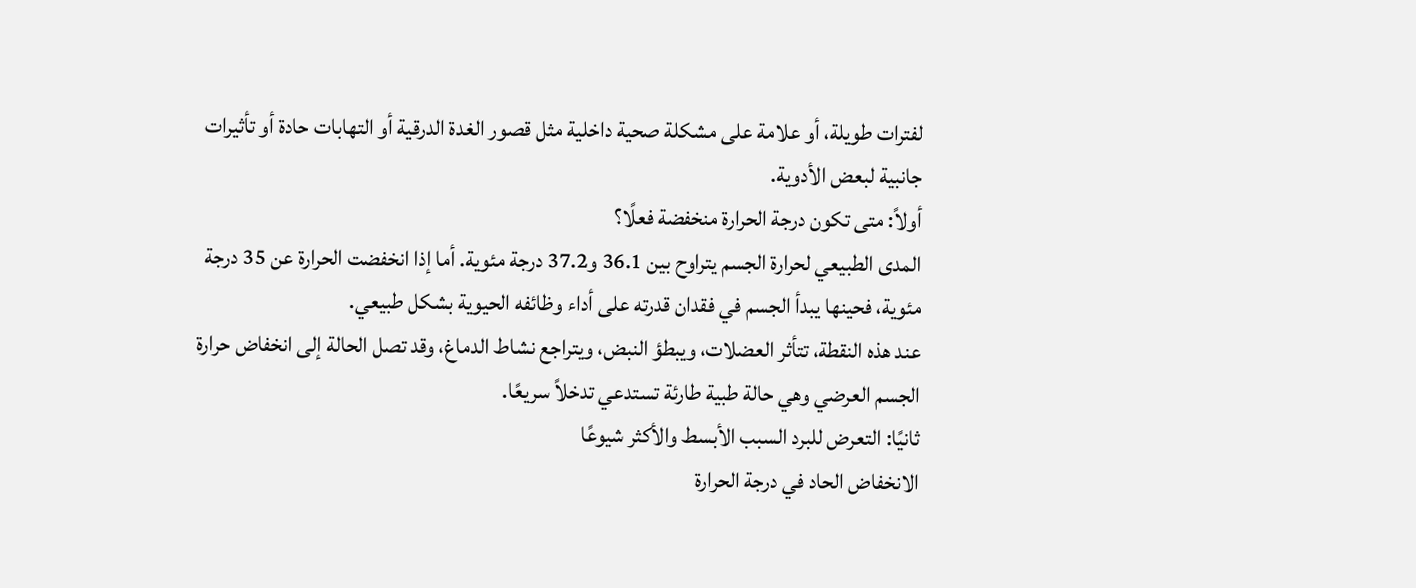لفترات طويلة، أو علامة على مشكلة صحية داخلية مثل قصور الغدة الدرقية أو التهابات حادة أو تأثيرات جانبية لبعض الأدوية.
أولاً: متى تكون درجة الحرارة منخفضة فعلًا؟
المدى الطبيعي لحرارة الجسم يتراوح بين 36.1 و37.2 درجة مئوية. أما إذا انخفضت الحرارة عن 35 درجة مئوية، فحينها يبدأ الجسم في فقدان قدرته على أداء وظائفه الحيوية بشكل طبيعي.
عند هذه النقطة، تتأثر العضلات، ويبطؤ النبض، ويتراجع نشاط الدماغ، وقد تصل الحالة إلى انخفاض حرارة الجسم العرضي وهي حالة طبية طارئة تستدعي تدخلاً سريعًا.
ثانيًا: التعرض للبرد السبب الأبسط والأكثر شيوعًا
الانخفاض الحاد في درجة الحرارة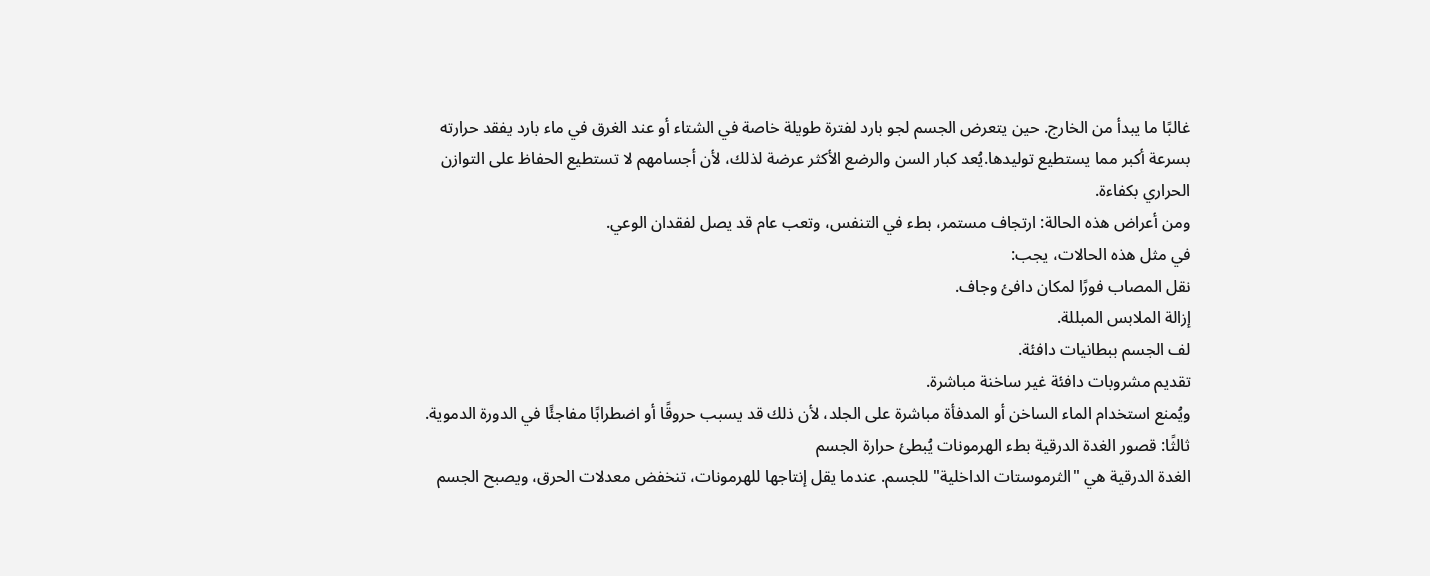غالبًا ما يبدأ من الخارج. حين يتعرض الجسم لجو بارد لفترة طويلة خاصة في الشتاء أو عند الغرق في ماء بارد يفقد حرارته بسرعة أكبر مما يستطيع توليدها.يُعد كبار السن والرضع الأكثر عرضة لذلك، لأن أجسامهم لا تستطيع الحفاظ على التوازن الحراري بكفاءة.
ومن أعراض هذه الحالة: ارتجاف مستمر، بطء في التنفس، وتعب عام قد يصل لفقدان الوعي.
في مثل هذه الحالات، يجب:
نقل المصاب فورًا لمكان دافئ وجاف.
إزالة الملابس المبللة.
لف الجسم ببطانيات دافئة.
تقديم مشروبات دافئة غير ساخنة مباشرة.
ويُمنع استخدام الماء الساخن أو المدفأة مباشرة على الجلد، لأن ذلك قد يسبب حروقًا أو اضطرابًا مفاجئًا في الدورة الدموية.
ثالثًا: قصور الغدة الدرقية بطء الهرمونات يُبطئ حرارة الجسم
الغدة الدرقية هي "الثرموستات الداخلية" للجسم. عندما يقل إنتاجها للهرمونات، تنخفض معدلات الحرق، ويصبح الجسم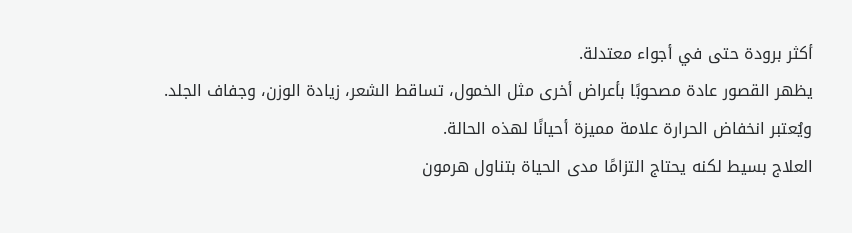أكثر برودة حتى في أجواء معتدلة.
يظهر القصور عادة مصحوبًا بأعراض أخرى مثل الخمول، تساقط الشعر، زيادة الوزن، وجفاف الجلد.
ويُعتبر انخفاض الحرارة علامة مميزة أحيانًا لهذه الحالة.
العلاج بسيط لكنه يحتاج التزامًا مدى الحياة بتناول هرمون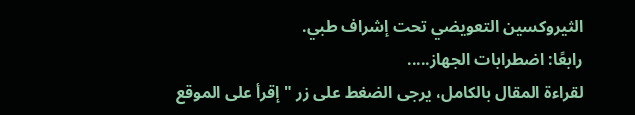الثيروكسين التعويضي تحت إشراف طبي.
رابعًا: اضطرابات الجهاز.....
لقراءة المقال بالكامل، يرجى الضغط على زر "إقرأ على الموقع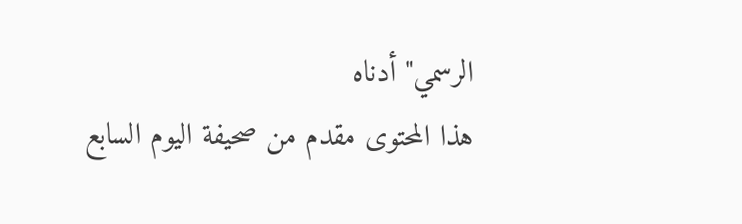الرسمي" أدناه
هذا المحتوى مقدم من صحيفة اليوم السابع